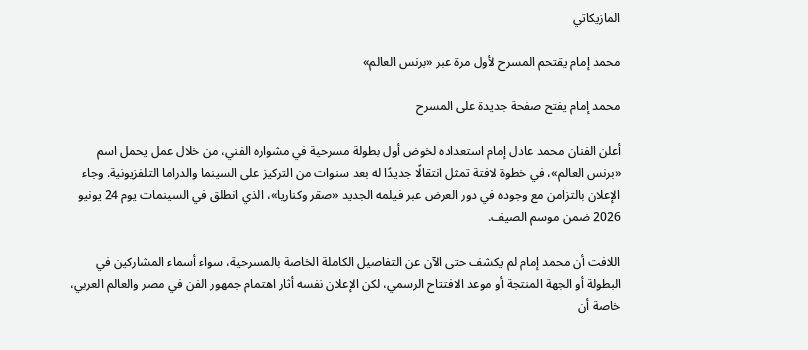المازيكاتي

محمد إمام يقتحم المسرح لأول مرة عبر «برنس العالم»

محمد إمام يفتح صفحة جديدة على المسرح

أعلن الفنان محمد عادل إمام استعداده لخوض أول بطولة مسرحية في مشواره الفني، من خلال عمل يحمل اسم «برنس العالم»، في خطوة لافتة تمثل انتقالًا جديدًا له بعد سنوات من التركيز على السينما والدراما التلفزيونية. وجاء الإعلان بالتزامن مع وجوده في دور العرض عبر فيلمه الجديد «صقر وكناريا»، الذي انطلق في السينمات يوم 24 يونيو 2026 ضمن موسم الصيف.

اللافت أن محمد إمام لم يكشف حتى الآن عن التفاصيل الكاملة الخاصة بالمسرحية، سواء أسماء المشاركين في البطولة أو الجهة المنتجة أو موعد الافتتاح الرسمي، لكن الإعلان نفسه أثار اهتمام جمهور الفن في مصر والعالم العربي، خاصة أن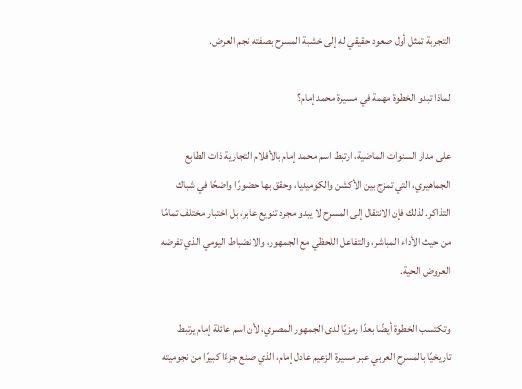التجربة تمثل أول صعود حقيقي له إلى خشبة المسرح بصفته نجم العرض.

لماذا تبدو الخطوة مهمة في مسيرة محمد إمام؟

على مدار السنوات الماضية، ارتبط اسم محمد إمام بالأفلام التجارية ذات الطابع الجماهيري، التي تمزج بين الأكشن والكوميديا، وحقق بها حضورًا واضحًا في شباك التذاكر. لذلك فإن الانتقال إلى المسرح لا يبدو مجرد تنويع عابر، بل اختبار مختلف تمامًا من حيث الأداء المباشر، والتفاعل اللحظي مع الجمهور، والانضباط اليومي الذي تفرضه العروض الحية.

وتكتسب الخطوة أيضًا بعدًا رمزيًا لدى الجمهور المصري، لأن اسم عائلة إمام يرتبط تاريخيًا بالمسرح العربي عبر مسيرة الزعيم عادل إمام، الذي صنع جزءًا كبيرًا من نجوميته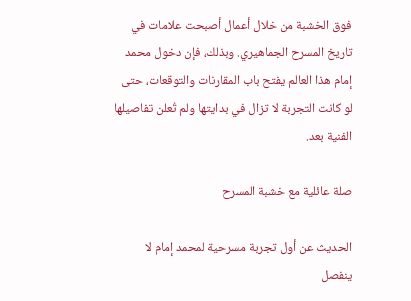فوق الخشبة من خلال أعمال أصبحت علامات في تاريخ المسرح الجماهيري. وبذلك، فإن دخول محمد إمام هذا العالم يفتح باب المقارنات والتوقعات، حتى لو كانت التجربة لا تزال في بدايتها ولم تُعلن تفاصيلها الفنية بعد.

صلة عائلية مع خشبة المسرح

الحديث عن أول تجربة مسرحية لمحمد إمام لا ينفصل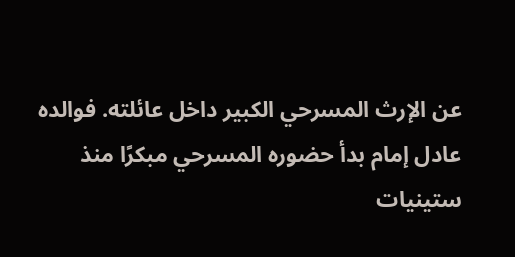عن الإرث المسرحي الكبير داخل عائلته. فوالده عادل إمام بدأ حضوره المسرحي مبكرًا منذ ستينيات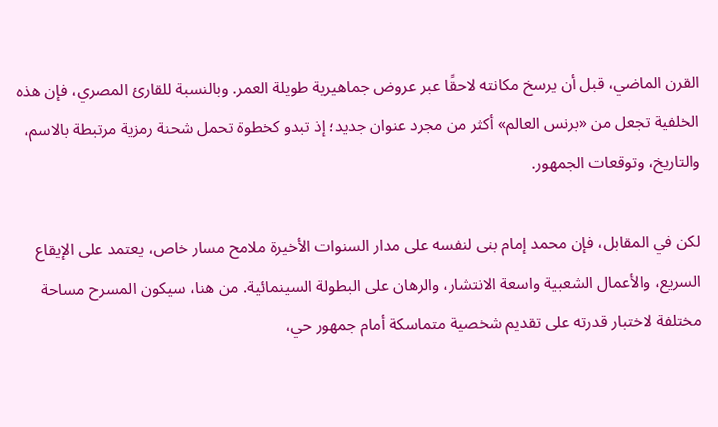القرن الماضي، قبل أن يرسخ مكانته لاحقًا عبر عروض جماهيرية طويلة العمر. وبالنسبة للقارئ المصري، فإن هذه الخلفية تجعل من «برنس العالم» أكثر من مجرد عنوان جديد؛ إذ تبدو كخطوة تحمل شحنة رمزية مرتبطة بالاسم، والتاريخ، وتوقعات الجمهور.

لكن في المقابل، فإن محمد إمام بنى لنفسه على مدار السنوات الأخيرة ملامح مسار خاص، يعتمد على الإيقاع السريع، والأعمال الشعبية واسعة الانتشار، والرهان على البطولة السينمائية. من هنا، سيكون المسرح مساحة مختلفة لاختبار قدرته على تقديم شخصية متماسكة أمام جمهور حي،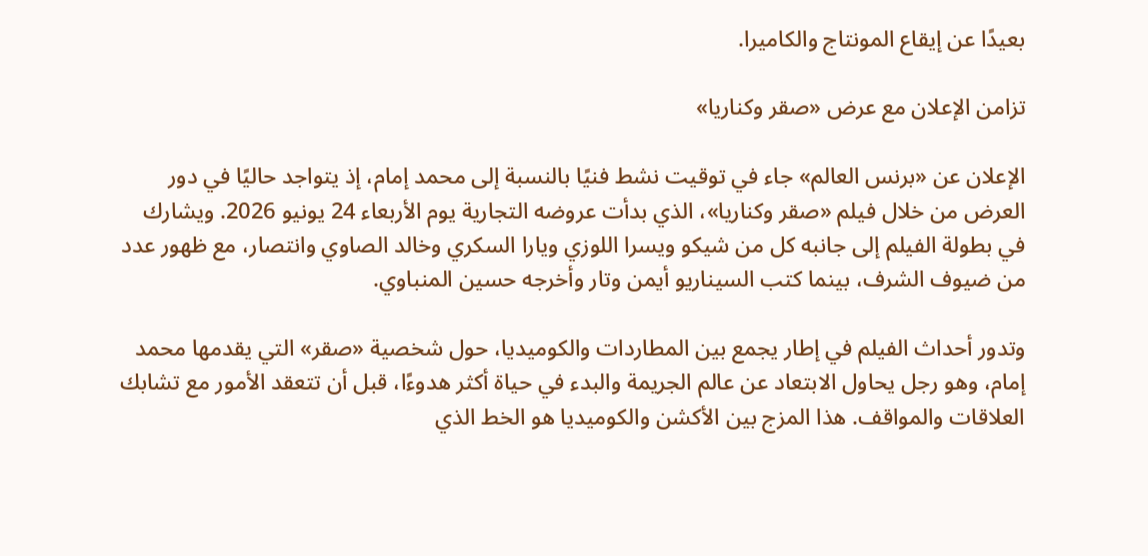بعيدًا عن إيقاع المونتاج والكاميرا.

تزامن الإعلان مع عرض «صقر وكناريا»

الإعلان عن «برنس العالم» جاء في توقيت نشط فنيًا بالنسبة إلى محمد إمام، إذ يتواجد حاليًا في دور العرض من خلال فيلم «صقر وكناريا»، الذي بدأت عروضه التجارية يوم الأربعاء 24 يونيو 2026. ويشارك في بطولة الفيلم إلى جانبه كل من شيكو ويسرا اللوزي ويارا السكري وخالد الصاوي وانتصار، مع ظهور عدد من ضيوف الشرف، بينما كتب السيناريو أيمن وتار وأخرجه حسين المنباوي.

وتدور أحداث الفيلم في إطار يجمع بين المطاردات والكوميديا، حول شخصية «صقر» التي يقدمها محمد إمام، وهو رجل يحاول الابتعاد عن عالم الجريمة والبدء في حياة أكثر هدوءًا، قبل أن تتعقد الأمور مع تشابك العلاقات والمواقف. هذا المزج بين الأكشن والكوميديا هو الخط الذي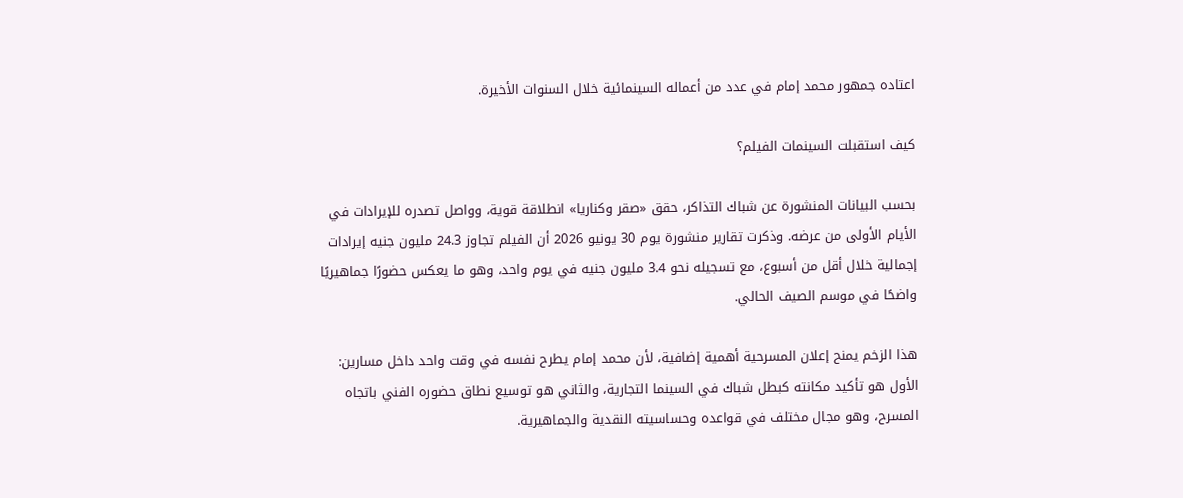اعتاده جمهور محمد إمام في عدد من أعماله السينمائية خلال السنوات الأخيرة.

كيف استقبلت السينمات الفيلم؟

بحسب البيانات المنشورة عن شباك التذاكر، حقق «صقر وكناريا» انطلاقة قوية، وواصل تصدره للإيرادات في الأيام الأولى من عرضه. وذكرت تقارير منشورة يوم 30 يونيو 2026 أن الفيلم تجاوز 24.3 مليون جنيه إيرادات إجمالية خلال أقل من أسبوع، مع تسجيله نحو 3.4 مليون جنيه في يوم واحد، وهو ما يعكس حضورًا جماهيريًا واضحًا في موسم الصيف الحالي.

هذا الزخم يمنح إعلان المسرحية أهمية إضافية، لأن محمد إمام يطرح نفسه في وقت واحد داخل مسارين: الأول هو تأكيد مكانته كبطل شباك في السينما التجارية، والثاني هو توسيع نطاق حضوره الفني باتجاه المسرح، وهو مجال مختلف في قواعده وحساسيته النقدية والجماهيرية.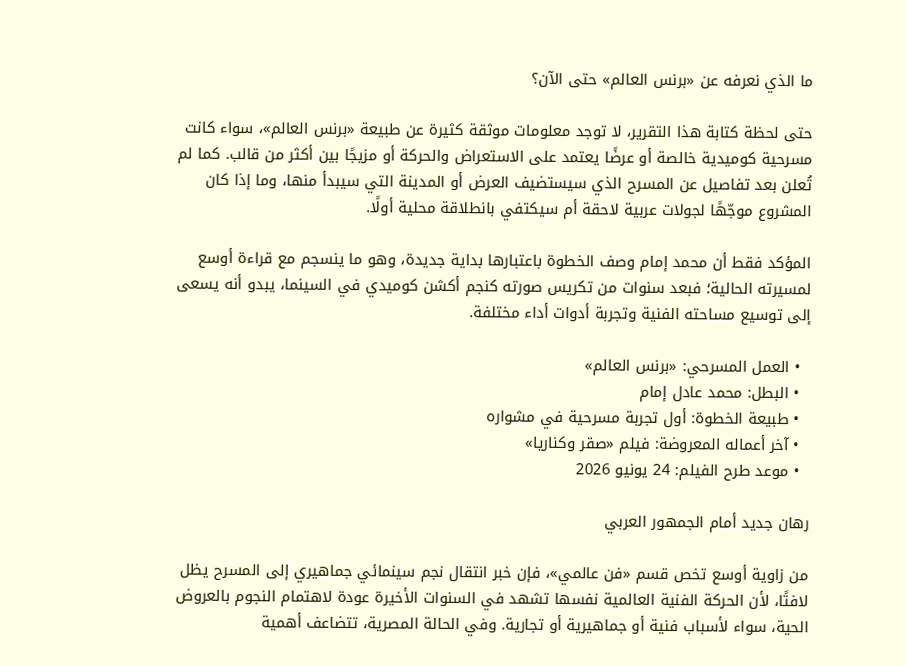ما الذي نعرفه عن «برنس العالم» حتى الآن؟

حتى لحظة كتابة هذا التقرير، لا توجد معلومات موثقة كثيرة عن طبيعة «برنس العالم»، سواء كانت مسرحية كوميدية خالصة أو عرضًا يعتمد على الاستعراض والحركة أو مزيجًا بين أكثر من قالب. كما لم تُعلن بعد تفاصيل عن المسرح الذي سيستضيف العرض أو المدينة التي سيبدأ منها، وما إذا كان المشروع موجّهًا لجولات عربية لاحقة أم سيكتفي بانطلاقة محلية أولًا.

المؤكد فقط أن محمد إمام وصف الخطوة باعتبارها بداية جديدة، وهو ما ينسجم مع قراءة أوسع لمسيرته الحالية؛ فبعد سنوات من تكريس صورته كنجم أكشن كوميدي في السينما، يبدو أنه يسعى إلى توسيع مساحته الفنية وتجربة أدوات أداء مختلفة.

  • العمل المسرحي: «برنس العالم»
  • البطل: محمد عادل إمام
  • طبيعة الخطوة: أول تجربة مسرحية في مشواره
  • آخر أعماله المعروضة: فيلم «صقر وكناريا»
  • موعد طرح الفيلم: 24 يونيو 2026

رهان جديد أمام الجمهور العربي

من زاوية أوسع تخص قسم «فن عالمي»، فإن خبر انتقال نجم سينمائي جماهيري إلى المسرح يظل لافتًا، لأن الحركة الفنية العالمية نفسها تشهد في السنوات الأخيرة عودة لاهتمام النجوم بالعروض الحية، سواء لأسباب فنية أو جماهيرية أو تجارية. وفي الحالة المصرية، تتضاعف أهمية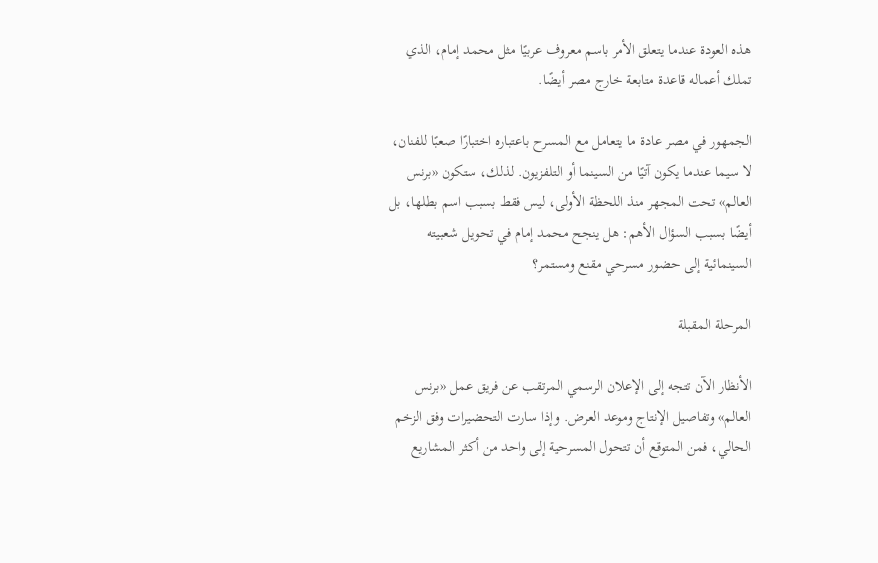هذه العودة عندما يتعلق الأمر باسم معروف عربيًا مثل محمد إمام، الذي تملك أعماله قاعدة متابعة خارج مصر أيضًا.

الجمهور في مصر عادة ما يتعامل مع المسرح باعتباره اختبارًا صعبًا للفنان، لا سيما عندما يكون آتيًا من السينما أو التلفزيون. لذلك، ستكون «برنس العالم» تحت المجهر منذ اللحظة الأولى، ليس فقط بسبب اسم بطلها، بل أيضًا بسبب السؤال الأهم: هل ينجح محمد إمام في تحويل شعبيته السينمائية إلى حضور مسرحي مقنع ومستمر؟

المرحلة المقبلة

الأنظار الآن تتجه إلى الإعلان الرسمي المرتقب عن فريق عمل «برنس العالم» وتفاصيل الإنتاج وموعد العرض. وإذا سارت التحضيرات وفق الزخم الحالي، فمن المتوقع أن تتحول المسرحية إلى واحد من أكثر المشاريع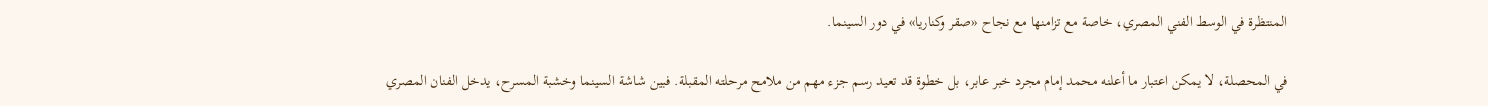المنتظرة في الوسط الفني المصري، خاصة مع تزامنها مع نجاح «صقر وكناريا» في دور السينما.

في المحصلة، لا يمكن اعتبار ما أعلنه محمد إمام مجرد خبر عابر، بل خطوة قد تعيد رسم جزء مهم من ملامح مرحلته المقبلة. فبين شاشة السينما وخشبة المسرح، يدخل الفنان المصري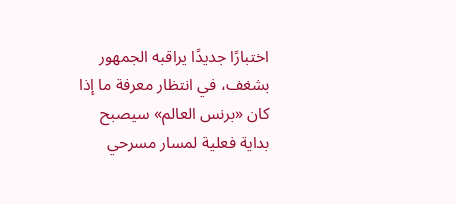اختبارًا جديدًا يراقبه الجمهور بشغف، في انتظار معرفة ما إذا كان «برنس العالم» سيصبح بداية فعلية لمسار مسرحي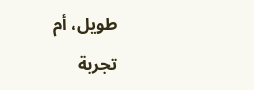طويل، أم تجربة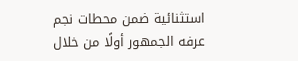استثنائية ضمن محطات نجم عرفه الجمهور أولًا من خلال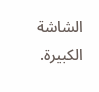الشاشة الكبيرة.